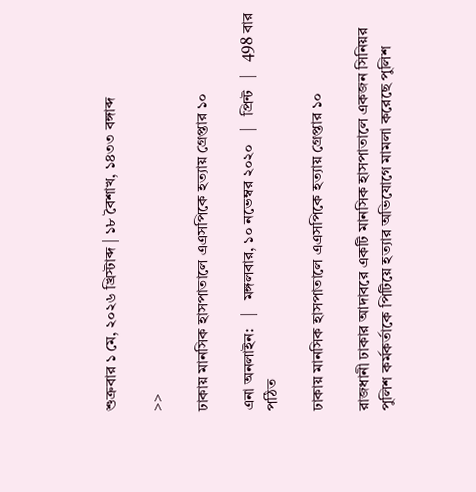শুক্রবার ১ মে, ২০২৬ খ্রিস্টাব্দ | ১৮ বৈশাখ, ১৪৩৩ বঙ্গাব্দ

>>

ঢাকায় মানসিক হাসপাতালে এএসপিকে হত্যায় গ্রেপ্তার ১০

এনা অনলাইন:   |   মঙ্গলবার, ১০ নভেম্বর ২০২০   |   প্রিন্ট   |   498 বার পঠিত

ঢাকায় মানসিক হাসপাতালে এএসপিকে হত্যায় গ্রেপ্তার ১০

রাজধানী ঢাকার আদাবরে একটি মানসিক হাসপাতালে একজন সিনিয়র পুলিশ কর্মকর্তাকে পিটিয়ে হত্যার অভিযোগে মামলা করেছে পুলিশ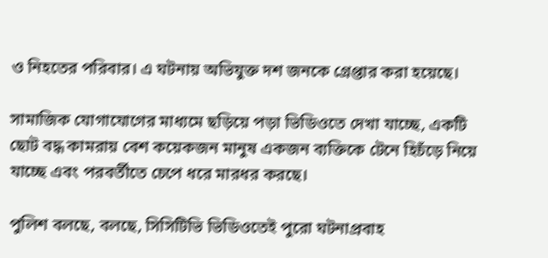ও নিহতের পরিবার। এ ঘটনায় অভিযুক্ত দশ জনকে গ্রেপ্তার করা হয়েছে।

সামাজিক যোগাযোগের মাধ্যমে ছড়িয়ে পড়া ভিডিওতে দেখা যাচ্ছে, একটি ছোট বদ্ধ কামরায় বেশ কয়েকজন মানুষ একজন ব্যক্তিকে টেনে হিচঁড়ে নিয়ে যাচ্ছে এবং পরবর্তীতে চেপে ধরে মারধর করছে।

পুলিশ বলছে, বলছে, সিসিটিভি ভিডিওতেই পুরো ঘটনাপ্রবাহ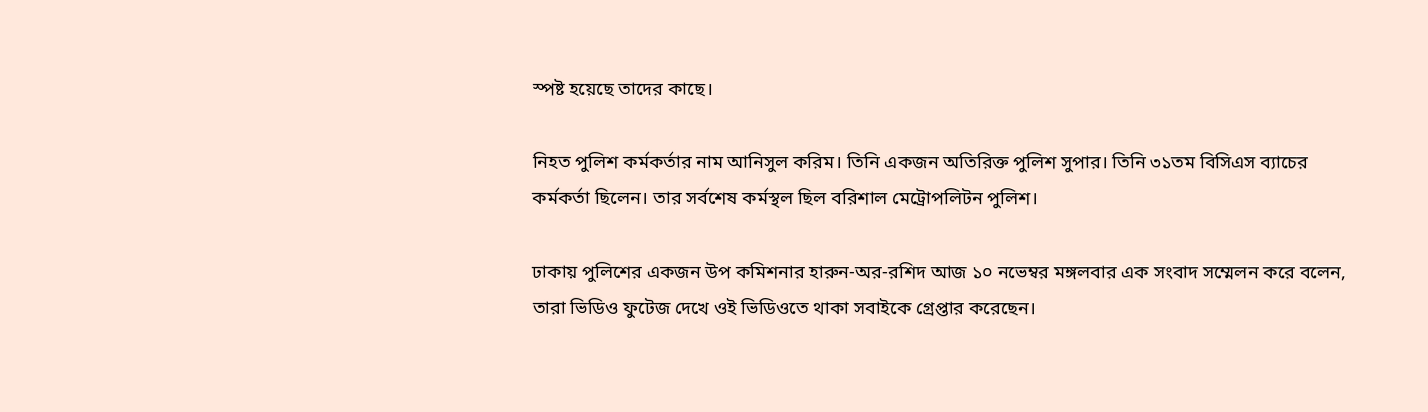স্পষ্ট হয়েছে তাদের কাছে।

নিহত পুলিশ কর্মকর্তার নাম আনিসুল করিম। তিনি একজন অতিরিক্ত পুলিশ সুপার। তিনি ৩১তম বিসিএস ব্যাচের কর্মকর্তা ছিলেন। তার সর্বশেষ কর্মস্থল ছিল বরিশাল মেট্রোপলিটন পুলিশ।

ঢাকায় পুলিশের একজন উপ কমিশনার হারুন-অর-রশিদ আজ ১০ নভেম্বর মঙ্গলবার এক সংবাদ সম্মেলন করে বলেন, তারা ভিডিও ফুটেজ দেখে ওই ভিডিওতে থাকা সবাইকে গ্রেপ্তার করেছেন।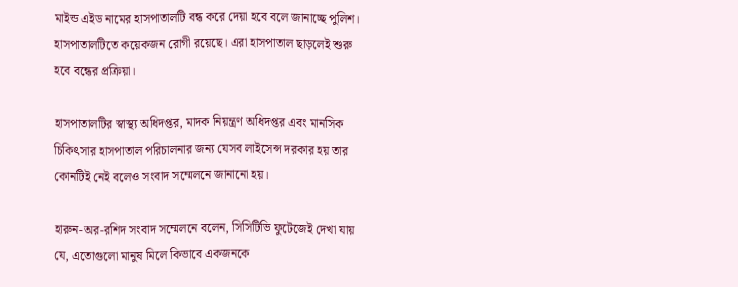মাইন্ড এইড নামের হাসপাতালটি বন্ধ করে দেয়া হবে বলে জানাচ্ছে পুলিশ। হাসপাতালটিতে কয়েকজন রোগী রয়েছে। এরা হাসপাতাল ছাড়লেই শুরু হবে বন্ধের প্রক্রিয়া।

হাসপাতালটির স্বাস্থ্য অধিদপ্তর, মাদক নিয়ন্ত্রণ অধিদপ্তর এবং মানসিক চিকিৎসার হাসপাতাল পরিচালনার জন্য যেসব লাইসেন্স দরকার হয় তার কোনটিই নেই বলেও সংবাদ সম্মেলনে জানানো হয়।

হারুন-অর-রশিদ সংবাদ সম্মেলনে বলেন, সিসিটিভি ফুটেজেই দেখা যায় যে, এতোগুলো মানুষ মিলে কিভাবে একজনকে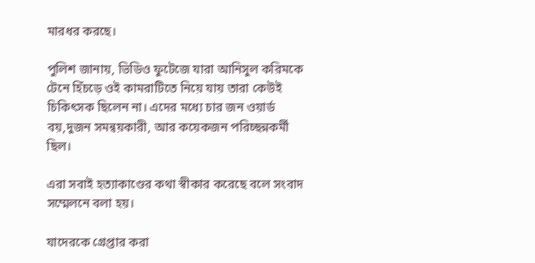মারধর করছে।

পুলিশ জানায়, ভিডিও ফুটেজে যারা আনিসুল করিমকে টেনে হিঁচড়ে ওই কামরাটিতে নিয়ে যায় তারা কেউই চিকিৎসক ছিলেন না। এদের মধ্যে চার জন ওয়ার্ড বয়,দুজন সমন্বয়কারী, আর কয়েকজন পরিচ্ছন্নকর্মী ছিল।

এরা সবাই হত্যাকাণ্ডের কথা স্বীকার করেছে বলে সংবাদ সম্মেলনে বলা হয়।

যাদেরকে গ্রেপ্তার করা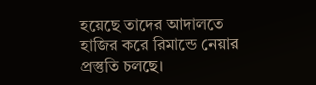হয়েছে তাদের আদালতে হাজির করে রিমান্ডে নেয়ার প্রস্তুতি চলছে।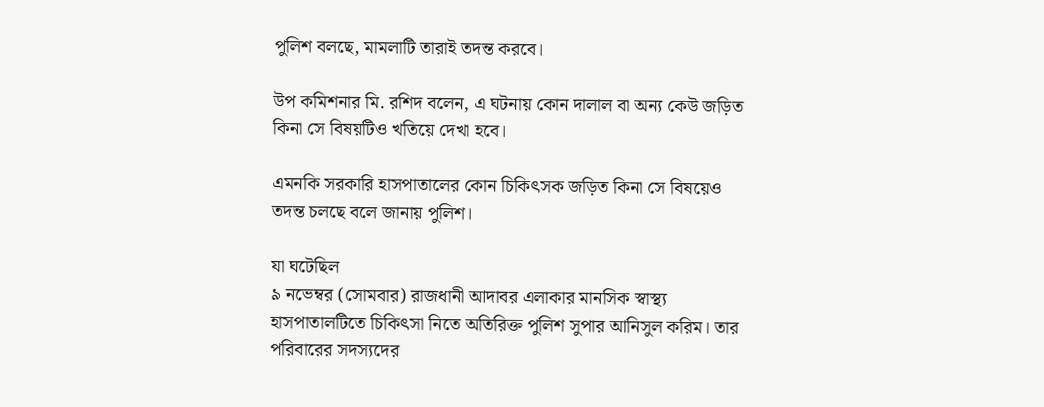পুলিশ বলছে, মামলাটি তারাই তদন্ত করবে।

উপ কমিশনার মি. রশিদ বলেন, এ ঘটনায় কোন দালাল বা অন্য কেউ জড়িত কিনা সে বিষয়টিও খতিয়ে দেখা হবে।

এমনকি সরকারি হাসপাতালের কোন চিকিৎসক জড়িত কিনা সে বিষয়েও তদন্ত চলছে বলে জানায় পুলিশ।

যা ঘটেছিল
৯ নভেম্বর (সোমবার) রাজধানী আদাবর এলাকার মানসিক স্বাস্থ্য হাসপাতালটিতে চিকিৎসা নিতে অতিরিক্ত পুলিশ সুপার আনিসুল করিম। তার পরিবারের সদস্যদের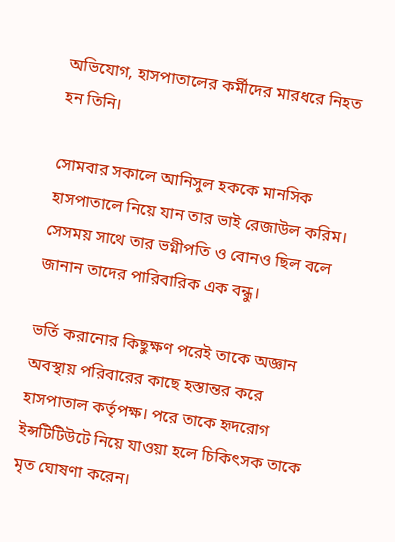অভিযোগ, হাসপাতালের কর্মীদের মারধরে নিহত হন তিনি।

সোমবার সকালে আনিসুল হককে মানসিক হাসপাতালে নিয়ে যান তার ভাই রেজাউল করিম।
সেসময় সাথে তার ভগ্নীপতি ও বোনও ছিল বলে জানান তাদের পারিবারিক এক বন্ধু।

ভর্তি করানোর কিছুক্ষণ পরেই তাকে অজ্ঞান অবস্থায় পরিবারের কাছে হস্তান্তর করে হাসপাতাল কর্তৃপক্ষ। পরে তাকে হৃদরোগ ইন্সটিটিউটে নিয়ে যাওয়া হলে চিকিৎসক তাকে মৃত ঘোষণা করেন।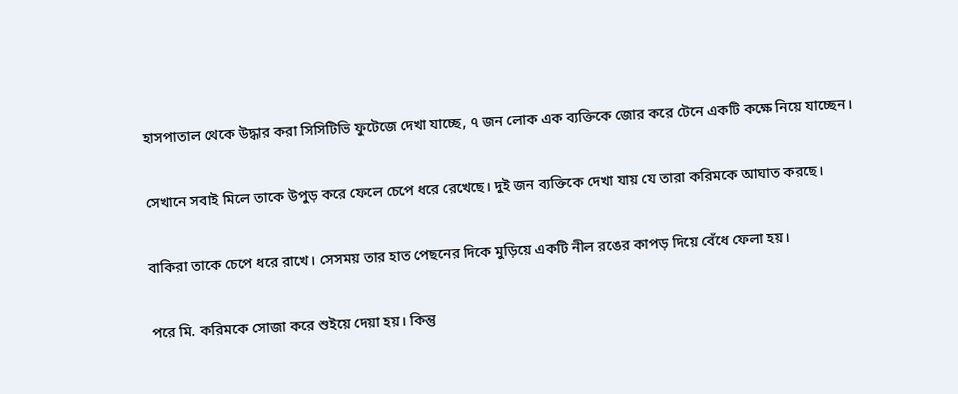হাসপাতাল থেকে উদ্ধার করা সিসিটিভি ফুটেজে দেখা যাচ্ছে, ৭ জন লোক এক ব্যক্তিকে জোর করে টেনে একটি কক্ষে নিয়ে যাচ্ছেন।

সেখানে সবাই মিলে তাকে উপুড় করে ফেলে চেপে ধরে রেখেছে। দুই জন ব্যক্তিকে দেখা যায় যে তারা করিমকে আঘাত করছে।

বাকিরা তাকে চেপে ধরে রাখে। সেসময় তার হাত পেছনের দিকে মুড়িয়ে একটি নীল রঙের কাপড় দিয়ে বেঁধে ফেলা হয়।

পরে মি. করিমকে সোজা করে শুইয়ে দেয়া হয়। কিন্তু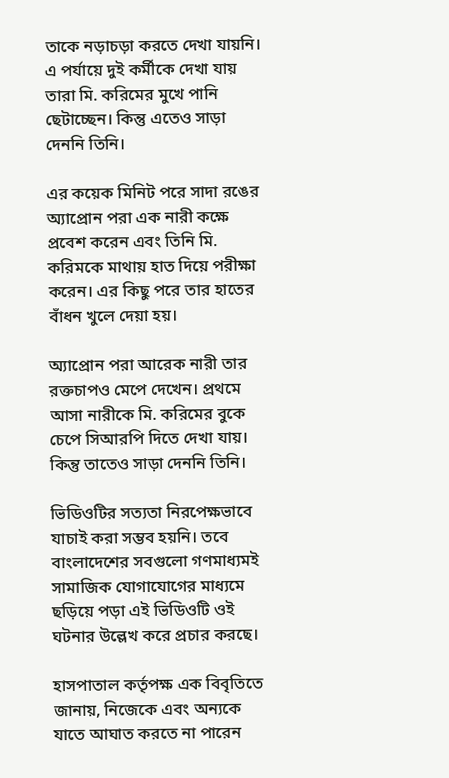তাকে নড়াচড়া করতে দেখা যায়নি। এ পর্যায়ে দুই কর্মীকে দেখা যায় তারা মি. করিমের মুখে পানি ছেটাচ্ছেন। কিন্তু এতেও সাড়া দেননি তিনি।

এর কয়েক মিনিট পরে সাদা রঙের অ্যাপ্রোন পরা এক নারী কক্ষে প্রবেশ করেন এবং তিনি মি. করিমকে মাথায় হাত দিয়ে পরীক্ষা করেন। এর কিছু পরে তার হাতের বাঁধন খুলে দেয়া হয়।

অ্যাপ্রোন পরা আরেক নারী তার রক্তচাপও মেপে দেখেন। প্রথমে আসা নারীকে মি. করিমের বুকে চেপে সিআরপি দিতে দেখা যায়। কিন্তু তাতেও সাড়া দেননি তিনি।

ভিডিওটির সত্যতা নিরপেক্ষভাবে যাচাই করা সম্ভব হয়নি। তবে বাংলাদেশের সবগুলো গণমাধ্যমই সামাজিক যোগাযোগের মাধ্যমে ছড়িয়ে পড়া এই ভিডিওটি ওই ঘটনার উল্লেখ করে প্রচার করছে।

হাসপাতাল কর্তৃপক্ষ এক বিবৃতিতে জানায়, নিজেকে এবং অন্যকে যাতে আঘাত করতে না পারেন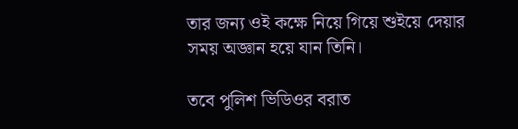তার জন্য ওই কক্ষে নিয়ে গিয়ে শুইয়ে দেয়ার সময় অজ্ঞান হয়ে যান তিনি।

তবে পুলিশ ভিডিওর বরাত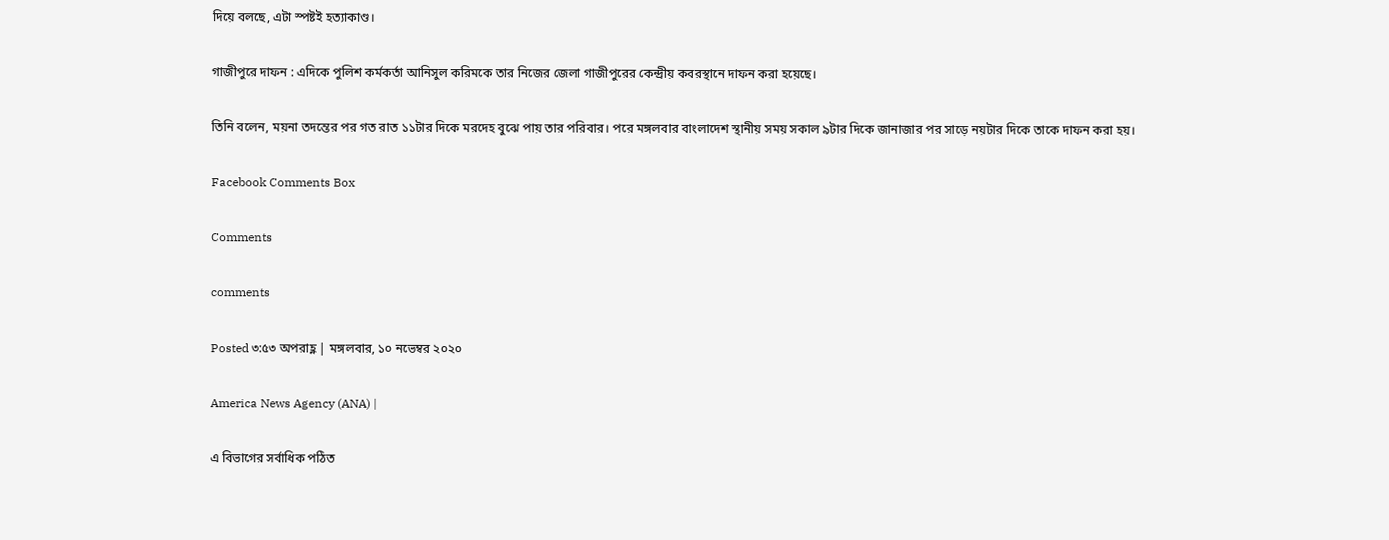দিয়ে বলছে, এটা স্পষ্টই হত্যাকাণ্ড।

গাজীপুরে দাফন : এদিকে পুলিশ কর্মকর্তা আনিসুল করিমকে তার নিজের জেলা গাজীপুরের কেন্দ্রীয় কবরস্থানে দাফন করা হয়েছে।

তিনি বলেন, ময়না তদন্তের পর গত রাত ১১টার দিকে মরদেহ বুঝে পায় তার পরিবার। পরে মঙ্গলবার বাংলাদেশ স্থানীয় সময় সকাল ৯টার দিকে জানাজার পর সাড়ে নয়টার দিকে তাকে দাফন করা হয়।

Facebook Comments Box

Comments

comments

Posted ৩:৫৩ অপরাহ্ণ | মঙ্গলবার, ১০ নভেম্বর ২০২০

America News Agency (ANA) |

এ বিভাগের সর্বাধিক পঠিত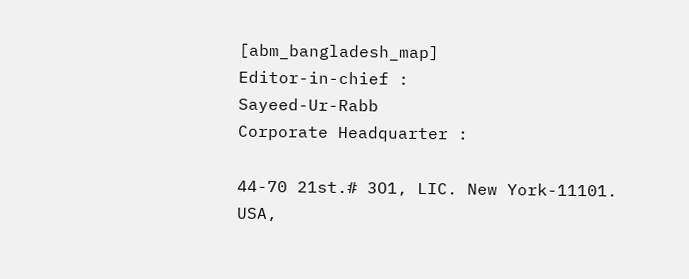[abm_bangladesh_map]
Editor-in-chief :
Sayeed-Ur-Rabb
Corporate Headquarter :

44-70 21st.# 3O1, LIC. New York-11101. USA,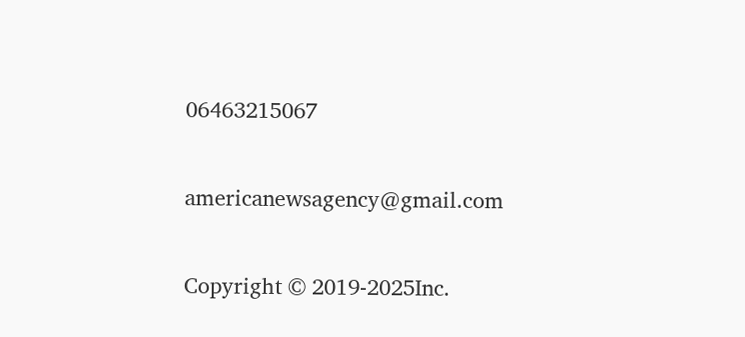06463215067

americanewsagency@gmail.com

Copyright © 2019-2025Inc.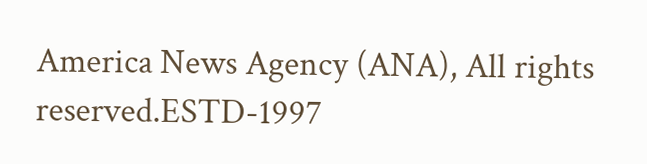America News Agency (ANA), All rights reserved.ESTD-1997